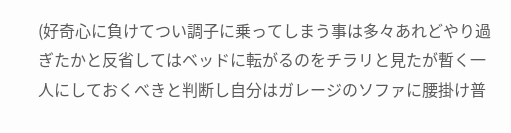(好奇心に負けてつい調子に乗ってしまう事は多々あれどやり過ぎたかと反省してはベッドに転がるのをチラリと見たが暫く一人にしておくべきと判断し自分はガレージのソファに腰掛け普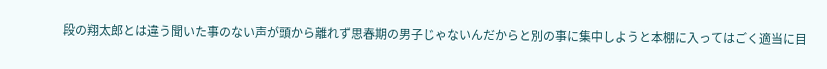段の翔太郎とは違う聞いた事のない声が頭から離れず思春期の男子じゃないんだからと別の事に集中しようと本棚に入ってはごく適当に目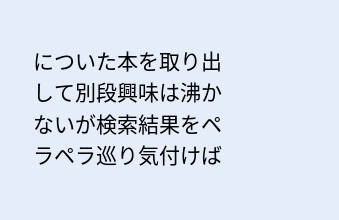についた本を取り出して別段興味は沸かないが検索結果をペラペラ巡り気付けば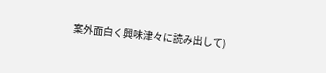案外面白く興味津々に読み出して)